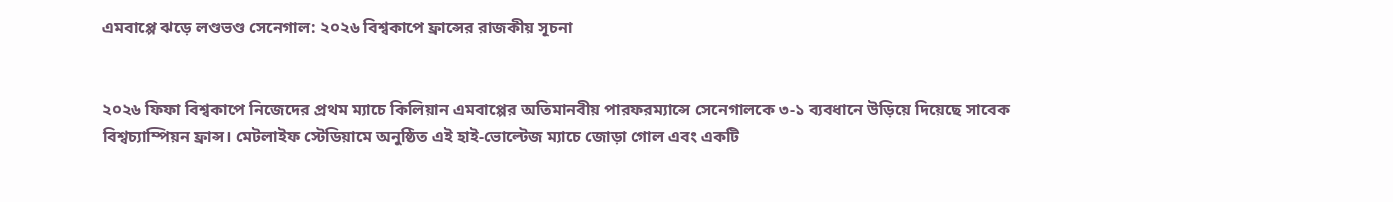এমবাপ্পে ঝড়ে লণ্ডভণ্ড সেনেগাল: ২০২৬ বিশ্বকাপে ফ্রান্সের রাজকীয় সূচনা


২০২৬ ফিফা বিশ্বকাপে নিজেদের প্রথম ম্যাচে কিলিয়ান এমবাপ্পের অতিমানবীয় পারফরম্যান্সে সেনেগালকে ৩-১ ব্যবধানে উড়িয়ে দিয়েছে সাবেক বিশ্বচ্যাম্পিয়ন ফ্রান্স। মেটলাইফ স্টেডিয়ামে অনুষ্ঠিত এই হাই-ভোল্টেজ ম্যাচে জোড়া গোল এবং একটি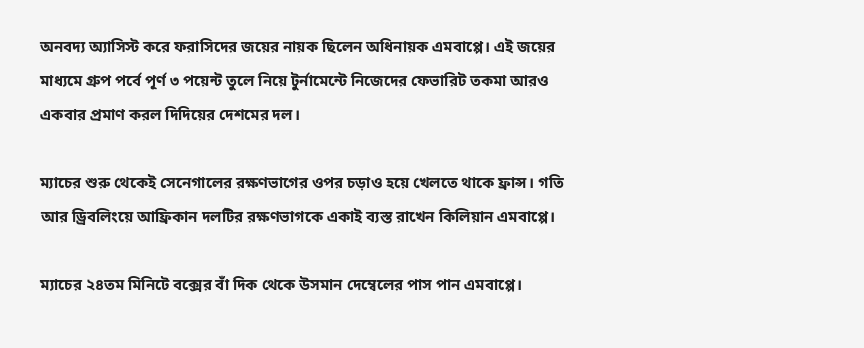অনবদ্য অ্যাসিস্ট করে ফরাসিদের জয়ের নায়ক ছিলেন অধিনায়ক এমবাপ্পে। এই জয়ের মাধ্যমে গ্রুপ পর্বে পূর্ণ ৩ পয়েন্ট তুলে নিয়ে টুর্নামেন্টে নিজেদের ফেভারিট তকমা আরও একবার প্রমাণ করল দিদিয়ের দেশমের দল।

ম্যাচের শুরু থেকেই সেনেগালের রক্ষণভাগের ওপর চড়াও হয়ে খেলতে থাকে ফ্রান্স। গতি আর ড্রিবলিংয়ে আফ্রিকান দলটির রক্ষণভাগকে একাই ব্যস্ত রাখেন কিলিয়ান এমবাপ্পে।

ম্যাচের ২৪তম মিনিটে বক্সের বাঁ দিক থেকে উসমান দেম্বেলের পাস পান এমবাপ্পে।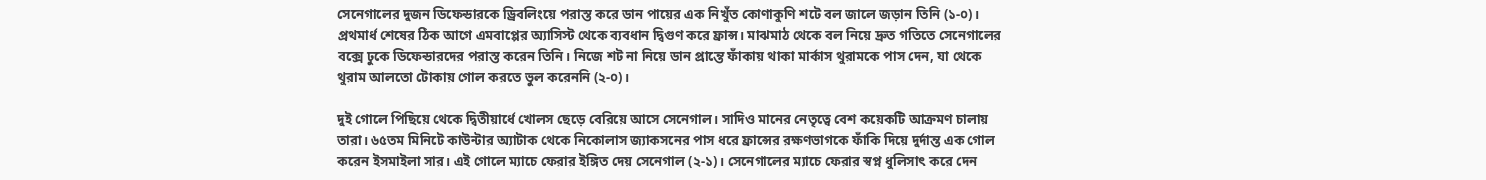সেনেগালের দুজন ডিফেন্ডারকে ড্রিবলিংয়ে পরাস্ত করে ডান পায়ের এক নিখুঁত কোণাকুণি শটে বল জালে জড়ান তিনি (১-০)। প্রথমার্ধ শেষের ঠিক আগে এমবাপ্পের অ্যাসিস্ট থেকে ব্যবধান দ্বিগুণ করে ফ্রান্স। মাঝমাঠ থেকে বল নিয়ে দ্রুত গতিতে সেনেগালের বক্সে ঢুকে ডিফেন্ডারদের পরাস্ত করেন তিনি। নিজে শট না নিয়ে ডান প্রান্তে ফাঁকায় থাকা মার্কাস থুরামকে পাস দেন, যা থেকে থুরাম আলতো টোকায় গোল করতে ভুল করেননি (২-০)।

দুই গোলে পিছিয়ে থেকে দ্বিতীয়ার্ধে খোলস ছেড়ে বেরিয়ে আসে সেনেগাল। সাদিও মানের নেতৃত্বে বেশ কয়েকটি আক্রমণ চালায় তারা। ৬৫তম মিনিটে কাউন্টার অ্যাটাক থেকে নিকোলাস জ্যাকসনের পাস ধরে ফ্রান্সের রক্ষণভাগকে ফাঁকি দিয়ে দুর্দান্ত এক গোল করেন ইসমাইলা সার। এই গোলে ম্যাচে ফেরার ইঙ্গিত দেয় সেনেগাল (২-১)। সেনেগালের ম্যাচে ফেরার স্বপ্ন ধুলিসাৎ করে দেন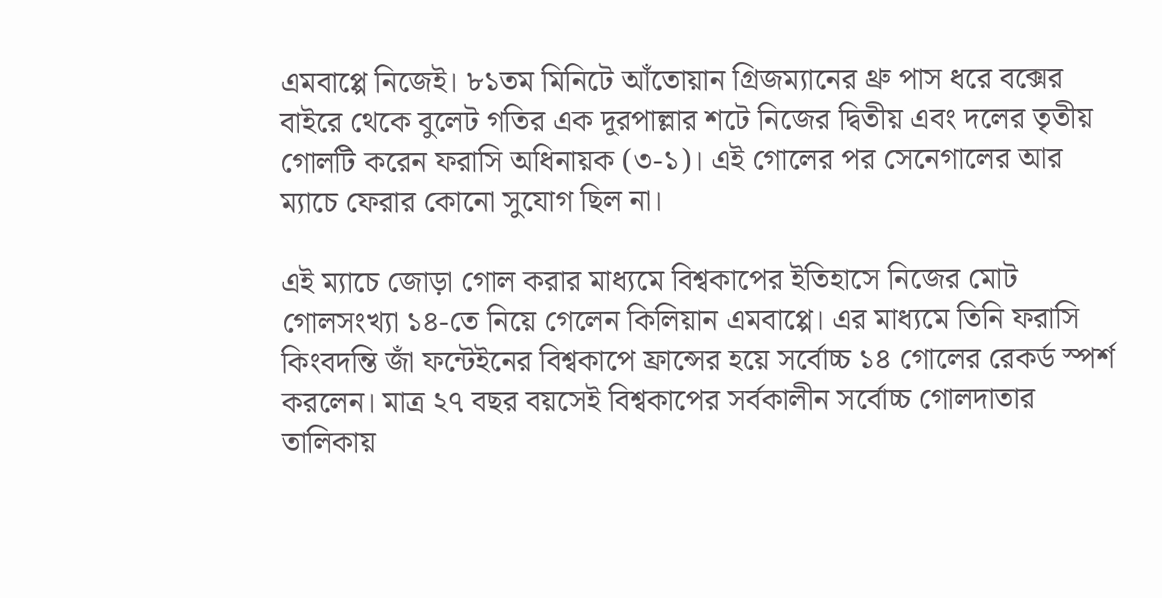এমবাপ্পে নিজেই। ৮১তম মিনিটে আঁতোয়ান গ্রিজম্যানের থ্রু পাস ধরে বক্সের বাইরে থেকে বুলেট গতির এক দূরপাল্লার শটে নিজের দ্বিতীয় এবং দলের তৃতীয় গোলটি করেন ফরাসি অধিনায়ক (৩-১)। এই গোলের পর সেনেগালের আর ম্যাচে ফেরার কোনো সুযোগ ছিল না।

এই ম্যাচে জোড়া গোল করার মাধ্যমে বিশ্বকাপের ইতিহাসে নিজের মোট গোলসংখ্যা ১৪-তে নিয়ে গেলেন কিলিয়ান এমবাপ্পে। এর মাধ্যমে তিনি ফরাসি কিংবদন্তি জাঁ ফন্টেইনের বিশ্বকাপে ফ্রান্সের হয়ে সর্বোচ্চ ১৪ গোলের রেকর্ড স্পর্শ করলেন। মাত্র ২৭ বছর বয়সেই বিশ্বকাপের সর্বকালীন সর্বোচ্চ গোলদাতার তালিকায়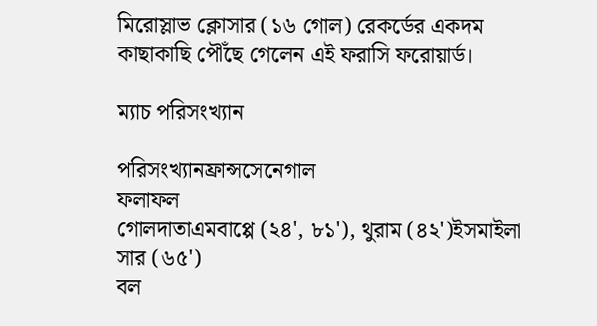মিরোস্লাভ ক্লোসার (১৬ গোল) রেকর্ডের একদম কাছাকাছি পৌঁছে গেলেন এই ফরাসি ফরোয়ার্ড।

ম্যাচ পরিসংখ্যান

পরিসংখ্যানফ্রান্সসেনেগাল
ফলাফল
গোলদাতাএমবাপ্পে (২৪', ৮১'), থুরাম (৪২')ইসমাইলা সার (৬৫')
বল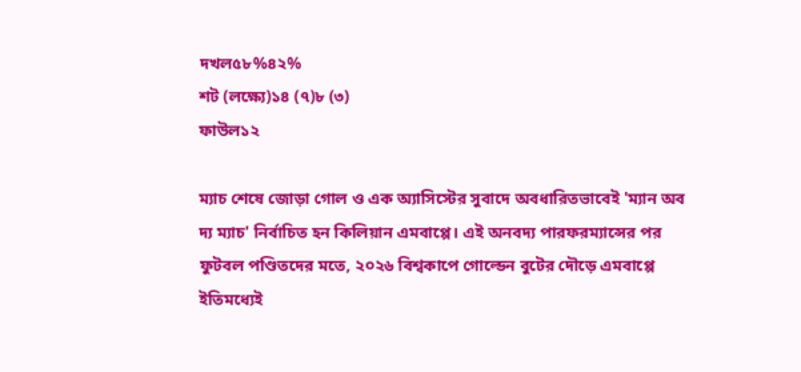দখল৫৮%৪২%
শট (লক্ষ্যে)১৪ (৭)৮ (৩)
ফাউল১২

ম্যাচ শেষে জোড়া গোল ও এক অ্যাসিস্টের সুবাদে অবধারিতভাবেই 'ম্যান অব দ্য ম্যাচ' নির্বাচিত হন কিলিয়ান এমবাপ্পে। এই অনবদ্য পারফরম্যান্সের পর ফুটবল পণ্ডিতদের মতে, ২০২৬ বিশ্বকাপে গোল্ডেন বুটের দৌড়ে এমবাপ্পে ইতিমধ্যেই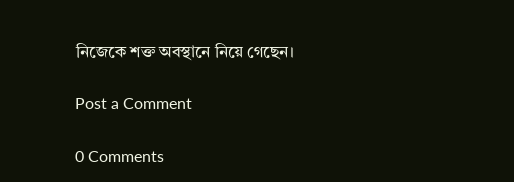নিজেকে শক্ত অবস্থানে নিয়ে গেছেন।

Post a Comment

0 Comments